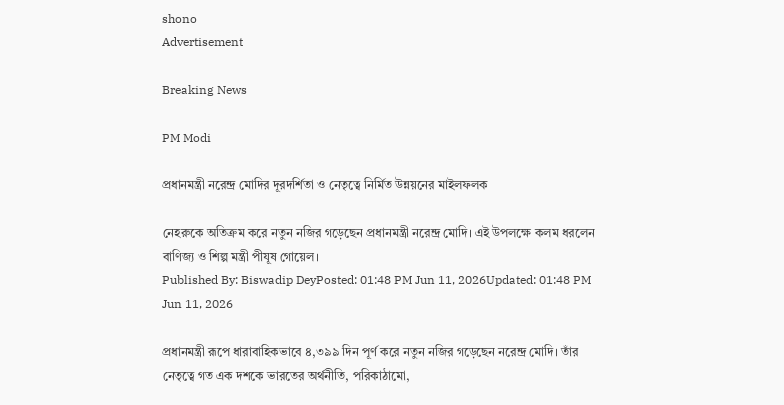shono
Advertisement

Breaking News

PM Modi

প্রধানমন্ত্রী নরেন্দ্র মোদির দূরদর্শিতা ও নেতৃত্বে নির্মিত উন্নয়নের মাইলফলক

নেহরুকে অতিক্রম করে নতুন নজির গড়েছেন প্রধানমন্ত্রী নরেন্দ্র মোদি। এই উপলক্ষে কলম ধরলেন বাণিজ্য ও শিল্প মন্ত্রী পীযূষ গোয়েল।
Published By: Biswadip DeyPosted: 01:48 PM Jun 11, 2026Updated: 01:48 PM Jun 11, 2026

প্রধানমন্ত্রী রূপে ধারাবাহিকভাবে ৪,৩৯৯ দিন পূর্ণ করে নতুন নজির গড়েছেন নরেন্দ্র মোদি। তাঁর নেতৃত্বে গত এক দশকে ভারতের অর্থনীতি, পরিকাঠামো,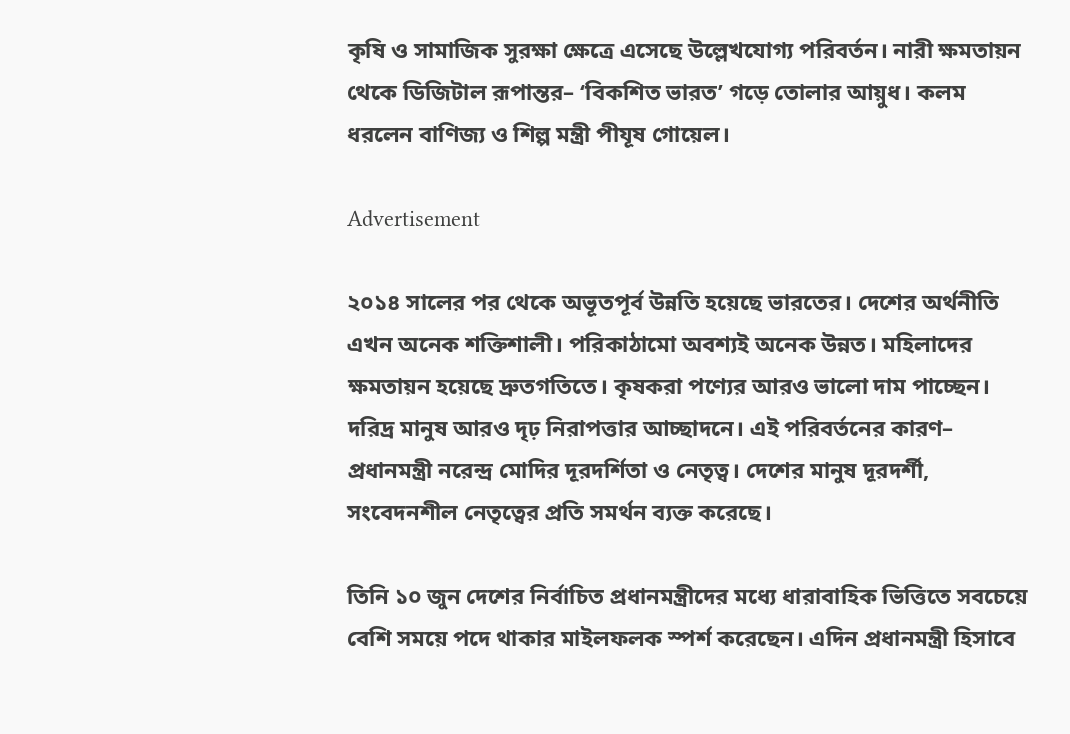কৃষি ও সামাজিক সুরক্ষা ক্ষেত্রে এসেছে উল্লেখযোগ্য পরিবর্তন। নারী ক্ষমতায়ন থেকে ডিজিটাল রূপান্তর– ‘বিকশিত ভারত’ গড়ে তোলার আয়ুধ। কলম ধরলেন বাণিজ্য ও শিল্প মন্ত্রী পীযূষ গোয়েল।

Advertisement

২০১৪ সালের পর থেকে অভূতপূর্ব উন্নতি হয়েছে ভারতের। দেশের অর্থনীতি এখন অনেক শক্তিশালী। পরিকাঠামো অবশ্যই অনেক উন্নত। মহিলাদের ক্ষমতায়ন হয়েছে দ্রুতগতিতে। কৃষকরা পণ্যের আরও ভালো দাম পাচ্ছেন। দরিদ্র মানুষ আরও দৃঢ় নিরাপত্তার আচ্ছাদনে। এই পরিবর্তনের কারণ– প্রধানমন্ত্রী নরেন্দ্র মোদির দূরদর্শিতা ও নেতৃত্ব। দেশের মানুষ দূরদর্শী, সংবেদনশীল নেতৃত্বের প্রতি সমর্থন ব্যক্ত করেছে।

তিনি ১০ জুন দেশের নির্বাচিত প্রধানমন্ত্রীদের মধ্যে ধারাবাহিক ভিত্তিতে সবচেয়ে বেশি সময়ে পদে থাকার মাইলফলক স্পর্শ করেছেন। এদিন প্রধানমন্ত্রী হিসাবে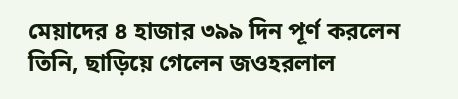মেয়াদের ৪ হাজার ৩৯৯ দিন পূর্ণ করলেন তিনি, ছাড়িয়ে গেলেন জওহরলাল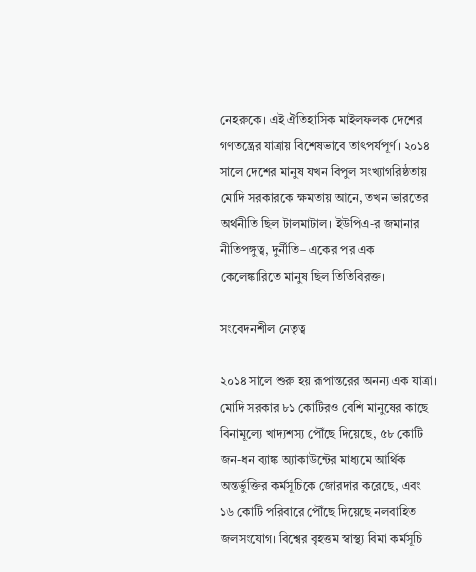নেহরুকে। এই ঐতিহাসিক মাইলফলক দেশের গণতন্ত্রের যাত্রায় বিশেষভাবে তাৎপর্যপূর্ণ। ২০১৪ সালে দেশের মানুষ যখন বিপুল সংখ্যাগরিষ্ঠতায় মোদি সরকারকে ক্ষমতায় আনে, তখন ভারতের অর্থনীতি ছিল টালমাটাল। ইউপিএ-র জমানার নীতিপঙ্গুত্ব, দুর্নীতি– একের পর এক কেলেঙ্কারিতে মানুষ ছিল তিতিবিরক্ত।

সংবেদনশীল নেতৃত্ব

২০১৪ সালে শুরু হয় রূপান্তরের অনন্য এক যাত্রা। মোদি সরকার ৮১ কোটিরও বেশি মানুষের কাছে বিনামূল্যে খাদ্যশস্য পৌঁছে দিয়েছে, ৫৮ কোটি জন-ধন ব্যাঙ্ক অ্যাকাউন্টের মাধ্যমে আর্থিক অন্তর্ভুক্তির কর্মসূচিকে জোরদার করেছে, এবং ১৬ কোটি পরিবারে পৌঁছে দিয়েছে নলবাহিত জলসংযোগ। বিশ্বের বৃহত্তম স্বাস্থ্য বিমা কর্মসূচি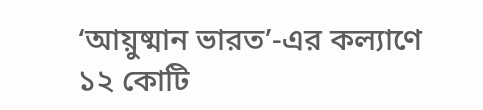‘আয়ুষ্মান ভারত’-এর কল্যাণে ১২ কোটি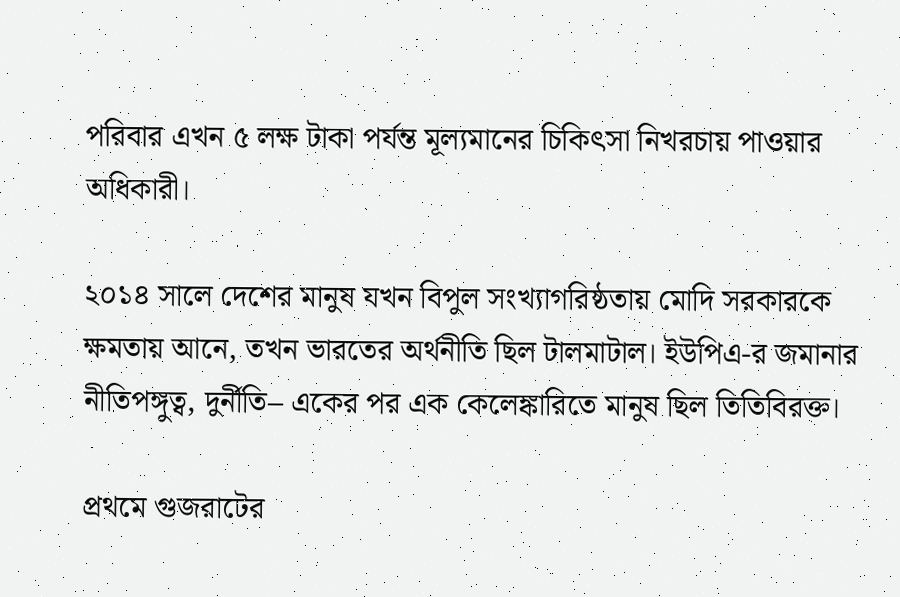পরিবার এখন ৫ লক্ষ টাকা পর্যন্ত মূল্যমানের চিকিৎসা নিখরচায় পাওয়ার অধিকারী।

২০১৪ সালে দেশের মানুষ যখন বিপুল সংখ্যাগরিষ্ঠতায় মোদি সরকারকে ক্ষমতায় আনে, তখন ভারতের অর্থনীতি ছিল টালমাটাল। ইউপিএ-র জমানার নীতিপঙ্গুত্ব, দুর্নীতি– একের পর এক কেলেঙ্কারিতে মানুষ ছিল তিতিবিরক্ত।

প্রথমে গুজরাটের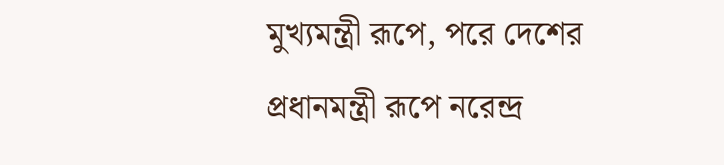মুখ্যমন্ত্রী রূপে, পরে দেশের প্রধানমন্ত্রী রূপে নরেন্দ্র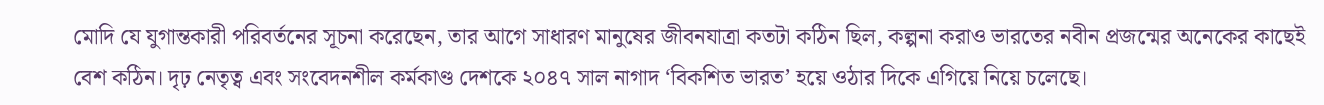মোদি যে যুগান্তকারী পরিবর্তনের সূচনা করেছেন, তার আগে সাধারণ মানুষের জীবনযাত্রা কতটা কঠিন ছিল, কল্পনা করাও ভারতের নবীন প্রজন্মের অনেকের কাছেই বেশ কঠিন। দৃঢ় নেতৃত্ব এবং সংবেদনশীল কর্মকাণ্ড দেশকে ২০৪৭ সাল নাগাদ ‘বিকশিত ভারত’ হয়ে ওঠার দিকে এগিয়ে নিয়ে চলেছে।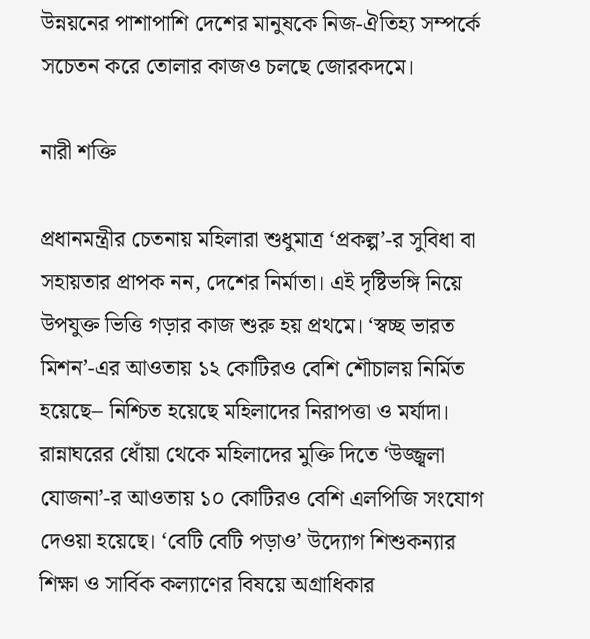উন্নয়নের পাশাপাশি দেশের মানুষকে নিজ-ঐতিহ্য সম্পর্কে সচেতন করে তোলার কাজও চলছে জোরকদমে।

নারী শক্তি

প্রধানমন্ত্রীর চেতনায় মহিলারা শুধুমাত্র ‘প্রকল্প’-র সুবিধা বা সহায়তার প্রাপক নন, দেশের নির্মাতা। এই দৃষ্টিভঙ্গি নিয়ে উপযুক্ত ভিত্তি গড়ার কাজ শুরু হয় প্রথমে। ‘স্বচ্ছ ভারত মিশন’-এর আওতায় ১২ কোটিরও বেশি শৌচালয় নির্মিত হয়েছে– নিশ্চিত হয়েছে মহিলাদের নিরাপত্তা ও মর্যাদা। রান্নাঘরের ধোঁয়া থেকে মহিলাদের মুক্তি দিতে ‘উজ্জ্বলা যোজনা’-র আওতায় ১০ কোটিরও বেশি এলপিজি সংযোগ দেওয়া হয়েছে। ‘বেটি বেটি পড়াও’ উদ্যোগ শিশুকন্যার শিক্ষা ও সার্বিক কল্যাণের বিষয়ে অগ্রাধিকার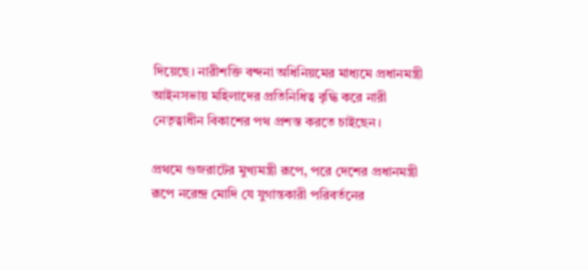দিয়েছে। নারীশক্তি বন্দনা অধিনিয়মের মাধ্যমে প্রধানমন্ত্রী আইনসভায় মহিলাদের প্রতিনিধিত্ব বৃদ্ধি করে নারী নেতৃত্বাধীন বিকাশের পথ প্রশস্ত করতে চাইছেন।

প্রথমে গুজরাটের মুখ্যমন্ত্রী রূপে, পরে দেশের প্রধানমন্ত্রী রূপে নরেন্দ্র মোদি যে যুগান্তকারী পরিবর্তনের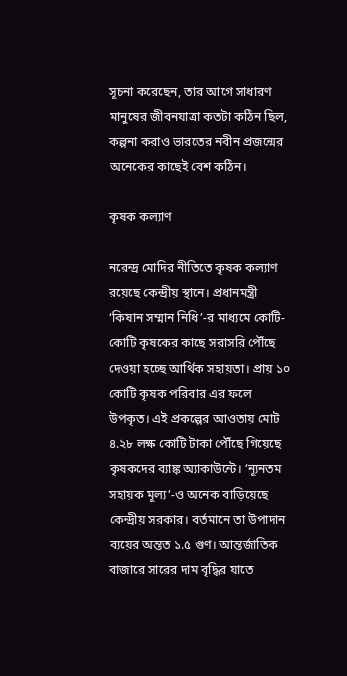সূচনা করেছেন, তার আগে সাধারণ মানুষের জীবনযাত্রা কতটা কঠিন ছিল, কল্পনা করাও ভারতের নবীন প্রজন্মের অনেকের কাছেই বেশ কঠিন।

কৃষক কল্যাণ

নরেন্দ্র মোদির নীতিতে কৃষক কল্যাণ রয়েছে কেন্দ্রীয় স্থানে। প্রধানমন্ত্রী ‘কিষান সম্মান নিধি’-র মাধ্যমে কোটি-কোটি কৃষকের কাছে সরাসরি পৌঁছে দেওয়া হচ্ছে আর্থিক সহায়তা। প্রায় ১০ কোটি কৃষক পরিবার এর ফলে উপকৃত। এই প্রকল্পের আওতায় মোট ৪.২৮ লক্ষ কোটি টাকা পৌঁছে গিয়েছে কৃষকদের ব্যাঙ্ক অ্যাকাউন্টে। ‘ন্যূনতম সহায়ক মূল্য’-ও অনেক বাড়িয়েছে কেন্দ্রীয় সরকার। বর্তমানে তা উপাদান ব্যয়ের অন্তত ১.৫ গুণ। আন্তর্জাতিক বাজারে সারের দাম বৃদ্ধির যাতে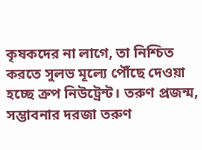কৃষকদের না লাগে, তা নিশ্চিত করতে সুলভ মূল্যে পৌঁছে দেওয়া হচ্ছে ক্রপ নিউট্রেন্ট। তরুণ প্রজন্ম, সম্ভাবনার দরজা তরুণ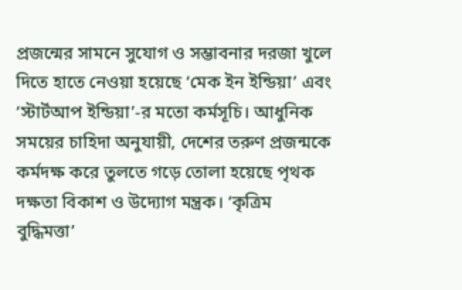প্রজন্মের সামনে সুযোগ ও সম্ভাবনার দরজা খুলে দিতে হাতে নেওয়া হয়েছে ‘মেক ইন ইন্ডিয়া’ এবং ‘স্টার্টআপ ইন্ডিয়া’-র মতো কর্মসূচি। আধুনিক সময়ের চাহিদা অনুযায়ী, দেশের তরুণ প্রজন্মকে কর্মদক্ষ করে তুলতে গড়ে তোলা হয়েছে পৃথক দক্ষতা বিকাশ ও উদ্যোগ মন্ত্রক। ‘কৃত্রিম বুদ্ধিমত্তা’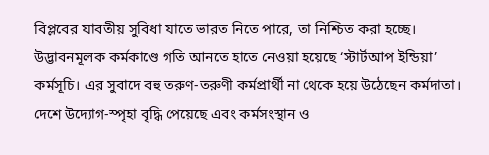বিপ্লবের যাবতীয় সুবিধা যাতে ভারত নিতে পারে, তা নিশ্চিত করা হচ্ছে। উদ্ভাবনমূলক কর্মকাণ্ডে গতি আনতে হাতে নেওয়া হয়েছে ‘স্টার্টআপ ইন্ডিয়া’ কর্মসূচি। এর সুবাদে বহু তরুণ-তরুণী কর্মপ্রার্থী না থেকে হয়ে উঠেছেন কর্মদাতা। দেশে উদ্যোগ-স্পৃহা বৃদ্ধি পেয়েছে এবং কর্মসংস্থান ও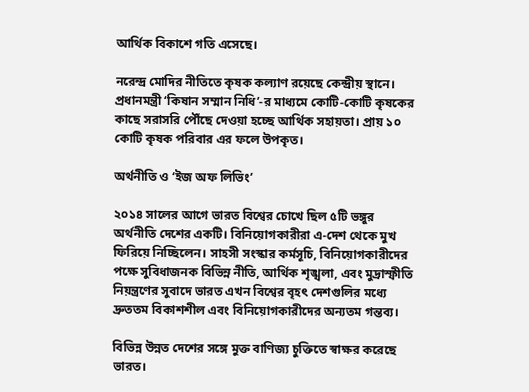আর্থিক বিকাশে গতি এসেছে।

নরেন্দ্র মোদির নীতিতে কৃষক কল্যাণ রয়েছে কেন্দ্রীয় স্থানে। প্রধানমন্ত্রী ‘কিষান সম্মান নিধি’-র মাধ্যমে কোটি-কোটি কৃষকের কাছে সরাসরি পৌঁছে দেওয়া হচ্ছে আর্থিক সহায়তা। প্রায় ১০ কোটি কৃষক পরিবার এর ফলে উপকৃত।

অর্থনীতি ও ‘ইজ অফ লিভিং’

২০১৪ সালের আগে ভারত বিশ্বের চোখে ছিল ৫টি ভঙ্গুর অর্থনীতি দেশের একটি। বিনিয়োগকারীরা এ-দেশ থেকে মুখ ফিরিয়ে নিচ্ছিলেন। সাহসী সংস্কার কর্মসূচি, বিনিয়োগকারীদের পক্ষে সুবিধাজনক বিভিন্ন নীতি, আর্থিক শৃঙ্খলা, এবং মুদ্রাস্ফীতি নিয়ন্ত্রণের সুবাদে ভারত এখন বিশ্বের বৃহৎ দেশগুলির মধ্যে দ্রুততম বিকাশশীল এবং বিনিয়োগকারীদের অন্যতম গন্তব্য।

বিভিন্ন উন্নত দেশের সঙ্গে মুক্ত বাণিজ্য চুক্তিতে স্বাক্ষর করেছে ভারত।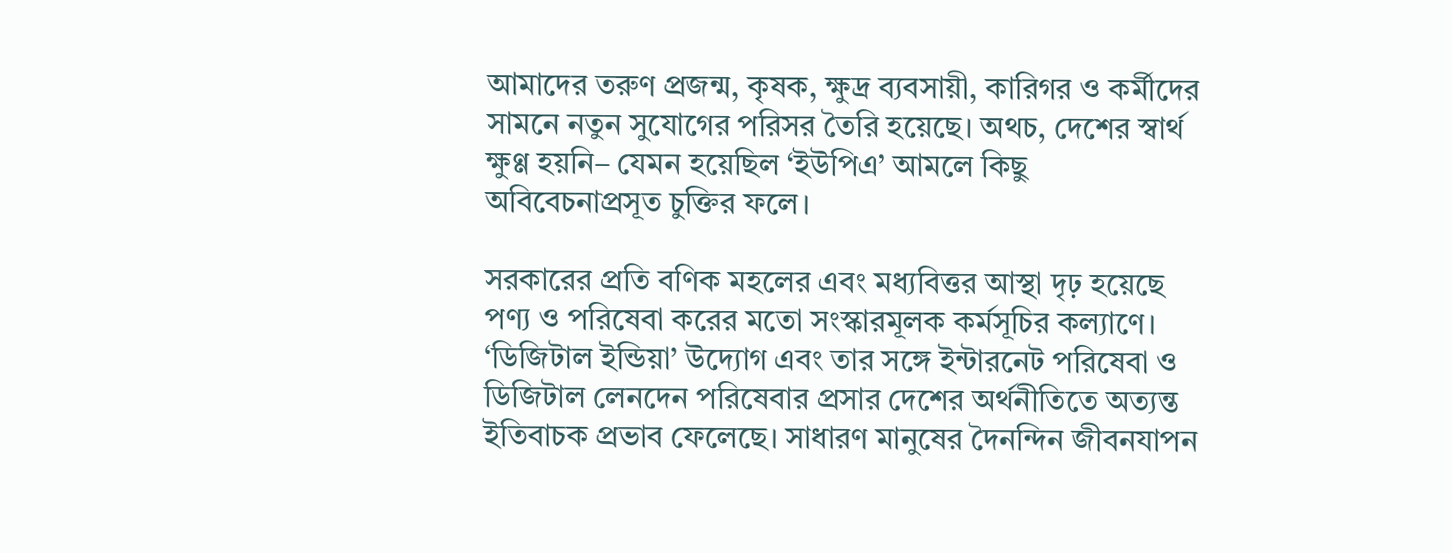আমাদের তরুণ প্রজন্ম, কৃষক, ক্ষুদ্র ব্যবসায়ী, কারিগর ও কর্মীদের সামনে নতুন সুযোগের পরিসর তৈরি হয়েছে। অথচ, দেশের স্বার্থ ক্ষুণ্ণ হয়নি– যেমন হয়েছিল ‘ইউপিএ’ আমলে কিছু অবিবেচনাপ্রসূত চুক্তির ফলে।

সরকারের প্রতি বণিক মহলের এবং মধ্যবিত্তর আস্থা দৃঢ় হয়েছে পণ্য ও পরিষেবা করের মতো সংস্কারমূলক কর্মসূচির কল্যাণে। ‘ডিজিটাল ইন্ডিয়া’ উদ্যোগ এবং তার সঙ্গে ইন্টারনেট পরিষেবা ও ডিজিটাল লেনদেন পরিষেবার প্রসার দেশের অর্থনীতিতে অত্যন্ত ইতিবাচক প্রভাব ফেলেছে। সাধারণ মানুষের দৈনন্দিন জীবনযাপন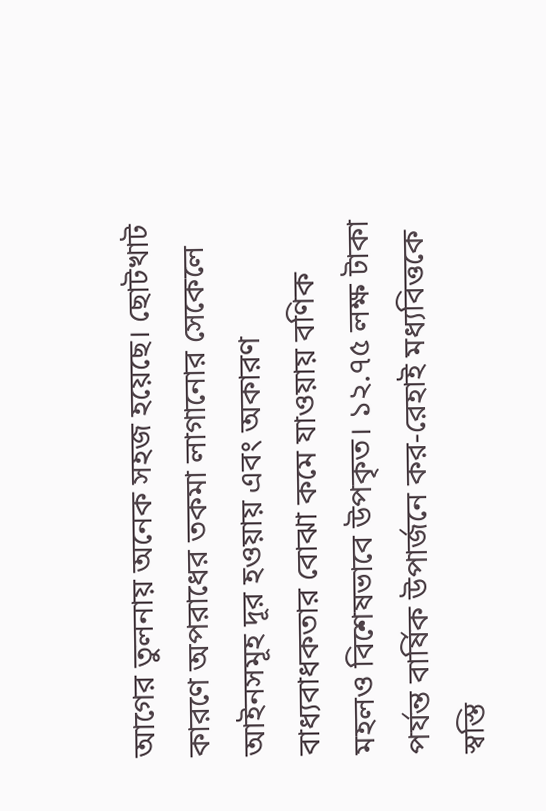আগের তুলনায় অনেক সহজ হয়েছে। ছোটখাট কারণে অপরাধের তকমা লাগানোর সেকেলে আইনসমূহ দূর হওয়ায় এবং অকারণ বাধ্যবাধকতার বোঝা কমে যাওয়ায় বণিক মহলও বিশেষভাবে উপকৃত। ১২.৭৫ লক্ষ টাকা পর্যন্ত বার্ষিক উপার্জনে কর-রেহাই মধ্যবিত্তকে স্বস্তি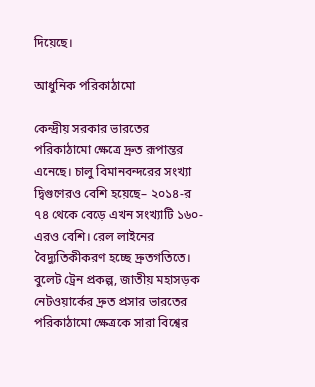দিয়েছে।

আধুনিক পরিকাঠামো

কেন্দ্রীয় সরকার ভারতের পরিকাঠামো ক্ষেত্রে দ্রুত রূপান্তর এনেছে। চালু বিমানবন্দরের সংখ্যা দ্বিগুণেরও বেশি হয়েছে– ২০১৪-র ৭৪ থেকে বেড়ে এখন সংখ্যাটি ১৬০-এরও বেশি। রেল লাইনের বৈদ্যুতিকীকরণ হচ্ছে দ্রুতগতিতে। বুলেট ট্রেন প্রকল্প, জাতীয় মহাসড়ক নেটওয়ার্কের দ্রুত প্রসার ভারতের পরিকাঠামো ক্ষেত্রকে সারা বিশ্বের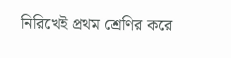নিরিখেই প্রথম শ্রেণির করে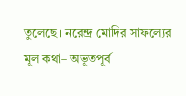তুলেছে। নরেন্দ্র মোদির সাফল্যের মূল কথা– অভূতপূর্ব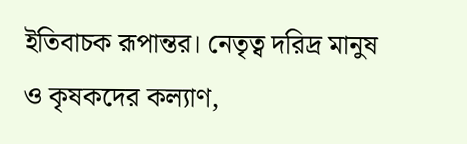ইতিবাচক রূপান্তর। নেতৃত্ব দরিদ্র মানুষ ও কৃষকদের কল্যাণ,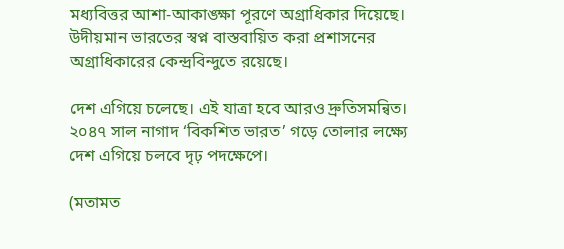মধ্যবিত্তর আশা-আকাঙ্ক্ষা পূরণে অগ্রাধিকার দিয়েছে। উদীয়মান ভারতের স্বপ্ন বাস্তবায়িত করা প্রশাসনের অগ্রাধিকারের কেন্দ্রবিন্দুতে রয়েছে।

দেশ এগিয়ে চলেছে। এই যাত্রা হবে আরও দ্রুতিসমন্বিত। ২০৪৭ সাল নাগাদ ‘বিকশিত ভারত’ গড়ে তোলার লক্ষ্যে দেশ এগিয়ে চলবে দৃঢ় পদক্ষেপে।

(মতামত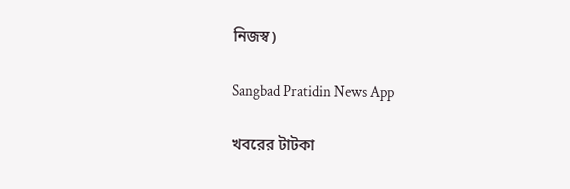নিজস্ব)

Sangbad Pratidin News App

খবরের টাটকা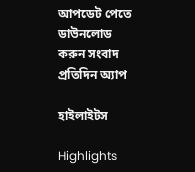আপডেট পেতে ডাউনলোড করুন সংবাদ প্রতিদিন অ্যাপ

হাইলাইটস

Highlights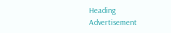Heading
Advertisement